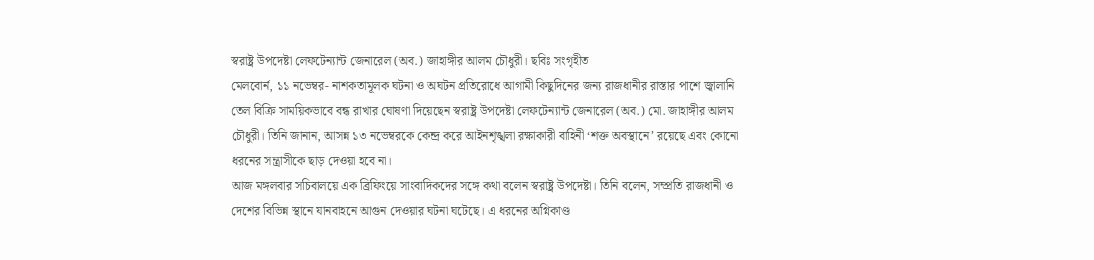স্বরাষ্ট্র উপদেষ্টা লেফটেন্যান্ট জেনারেল (অব.) জাহাঙ্গীর আলম চৌধুরী। ছবিঃ সংগৃহীত
মেলবোর্ন, ১১ নভেম্বর- নাশকতামূলক ঘটনা ও অঘটন প্রতিরোধে আগামী কিছুদিনের জন্য রাজধানীর রাস্তার পাশে জ্বালানি তেল বিক্রি সাময়িকভাবে বন্ধ রাখার ঘোষণা দিয়েছেন স্বরাষ্ট্র উপদেষ্টা লেফটেন্যান্ট জেনারেল (অব.) মো. জাহাঙ্গীর আলম চৌধুরী। তিনি জানান, আসন্ন ১৩ নভেম্বরকে কেন্দ্র করে আইনশৃঙ্খলা রক্ষাকারী বাহিনী ‘শক্ত অবস্থানে’ রয়েছে এবং কোনো ধরনের সন্ত্রাসীকে ছাড় দেওয়া হবে না।
আজ মঙ্গলবার সচিবালয়ে এক ব্রিফিংয়ে সাংবাদিকদের সঙ্গে কথা বলেন স্বরাষ্ট্র উপদেষ্টা। তিনি বলেন, সম্প্রতি রাজধানী ও দেশের বিভিন্ন স্থানে যানবাহনে আগুন দেওয়ার ঘটনা ঘটেছে। এ ধরনের অগ্নিকাণ্ড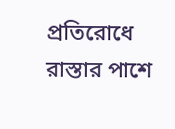প্রতিরোধে রাস্তার পাশে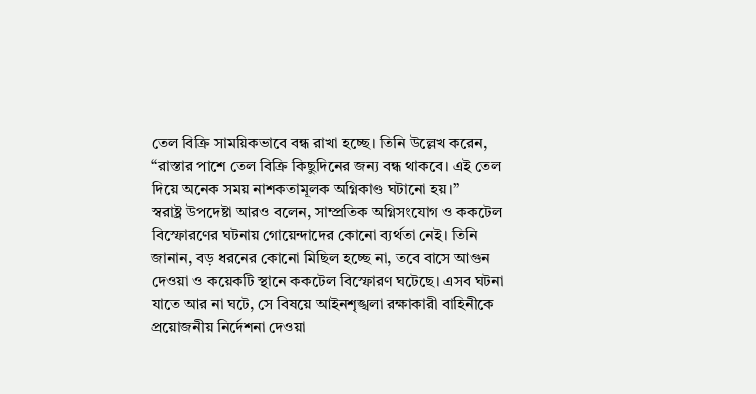তেল বিক্রি সাময়িকভাবে বন্ধ রাখা হচ্ছে। তিনি উল্লেখ করেন, “রাস্তার পাশে তেল বিক্রি কিছুদিনের জন্য বন্ধ থাকবে। এই তেল দিয়ে অনেক সময় নাশকতামূলক অগ্নিকাণ্ড ঘটানো হয়।”
স্বরাষ্ট্র উপদেষ্টা আরও বলেন, সাম্প্রতিক অগ্নিসংযোগ ও ককটেল বিস্ফোরণের ঘটনায় গোয়েন্দাদের কোনো ব্যর্থতা নেই। তিনি জানান, বড় ধরনের কোনো মিছিল হচ্ছে না, তবে বাসে আগুন দেওয়া ও কয়েকটি স্থানে ককটেল বিস্ফোরণ ঘটেছে। এসব ঘটনা যাতে আর না ঘটে, সে বিষয়ে আইনশৃঙ্খলা রক্ষাকারী বাহিনীকে প্রয়োজনীয় নির্দেশনা দেওয়া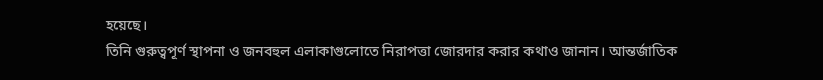হয়েছে।
তিনি গুরুত্বপূর্ণ স্থাপনা ও জনবহুল এলাকাগুলোতে নিরাপত্তা জোরদার করার কথাও জানান। আন্তর্জাতিক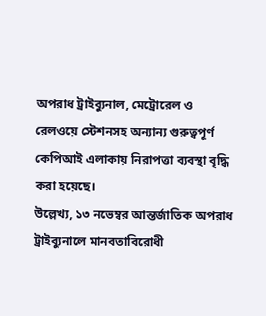অপরাধ ট্রাইব্যুনাল, মেট্রোরেল ও রেলওয়ে স্টেশনসহ অন্যান্য গুরুত্বপূর্ণ কেপিআই এলাকায় নিরাপত্তা ব্যবস্থা বৃদ্ধি করা হয়েছে।
উল্লেখ্য, ১৩ নভেম্বর আন্তর্জাতিক অপরাধ ট্রাইব্যুনালে মানবতাবিরোধী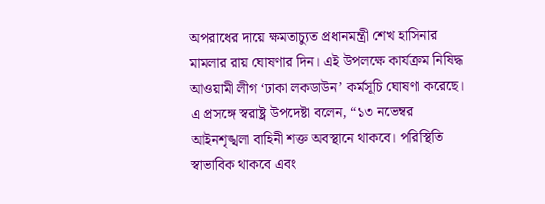অপরাধের দায়ে ক্ষমতাচ্যুত প্রধানমন্ত্রী শেখ হাসিনার মামলার রায় ঘোষণার দিন। এই উপলক্ষে কার্যক্রম নিষিদ্ধ আওয়ামী লীগ ‘ঢাকা লকডাউন’ কর্মসূচি ঘোষণা করেছে। এ প্রসঙ্গে স্বরাষ্ট্র উপদেষ্টা বলেন, “১৩ নভেম্বর আইনশৃঙ্খলা বাহিনী শক্ত অবস্থানে থাকবে। পরিস্থিতি স্বাভাবিক থাকবে এবং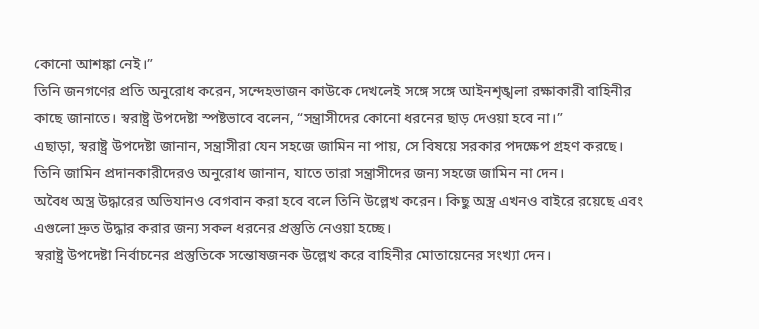কোনো আশঙ্কা নেই।”
তিনি জনগণের প্রতি অনুরোধ করেন, সন্দেহভাজন কাউকে দেখলেই সঙ্গে সঙ্গে আইনশৃঙ্খলা রক্ষাকারী বাহিনীর কাছে জানাতে। স্বরাষ্ট্র উপদেষ্টা স্পষ্টভাবে বলেন, “সন্ত্রাসীদের কোনো ধরনের ছাড় দেওয়া হবে না।”
এছাড়া, স্বরাষ্ট্র উপদেষ্টা জানান, সন্ত্রাসীরা যেন সহজে জামিন না পায়, সে বিষয়ে সরকার পদক্ষেপ গ্রহণ করছে। তিনি জামিন প্রদানকারীদেরও অনুরোধ জানান, যাতে তারা সন্ত্রাসীদের জন্য সহজে জামিন না দেন।
অবৈধ অস্ত্র উদ্ধারের অভিযানও বেগবান করা হবে বলে তিনি উল্লেখ করেন। কিছু অস্ত্র এখনও বাইরে রয়েছে এবং এগুলো দ্রুত উদ্ধার করার জন্য সকল ধরনের প্রস্তুতি নেওয়া হচ্ছে।
স্বরাষ্ট্র উপদেষ্টা নির্বাচনের প্রস্তুতিকে সন্তোষজনক উল্লেখ করে বাহিনীর মোতায়েনের সংখ্যা দেন।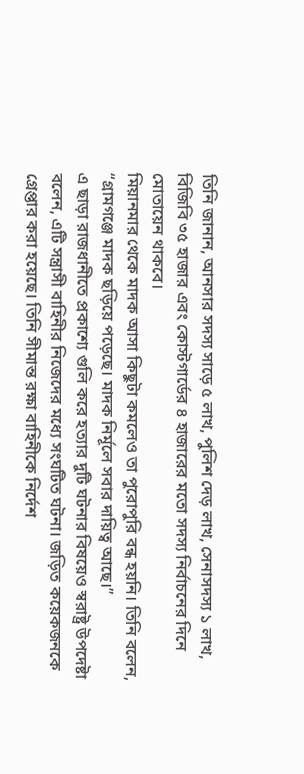তিনি জানান, আনসার সদস্য সাড়ে ৫ লাখ, পুলিশ দেড় লাখ, সেনাসদস্য ১ লাখ, বিজিবি ৩৫ হাজার এবং কোস্টগার্ডের ৪ হাজারের মতো সদস্য নির্বাচনের দিনে মোতায়েন থাকবে।
মিয়ানমার থেকে মাদক আসা কিছুটা কমলেও তা পুরোপুরি বন্ধ হয়নি। তিনি বলেন, “গ্রামগঞ্জে মাদক ছড়িয়ে পড়েছে। মাদক নির্মূলে সবার দায়িত্ব আছে।”
এ ছাড়া রাজধানীতে প্রকাশ্যে গুলি করে হত্যার দুটি ঘটনার বিষয়েও স্বরাষ্ট্র উপদেষ্টা বলেন, এটি সন্ত্রাসী বাহিনীর নিজেদের মধ্যে সংঘটিত ঘটনা। জড়িত কয়েকজনকে গ্রেপ্তার করা হয়েছে। তিনি সীমান্ত রক্ষা বাহিনীকে নির্দেশ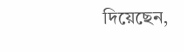দিয়েছেন,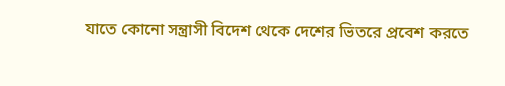যাতে কোনো সন্ত্রাসী বিদেশ থেকে দেশের ভিতরে প্রবেশ করতে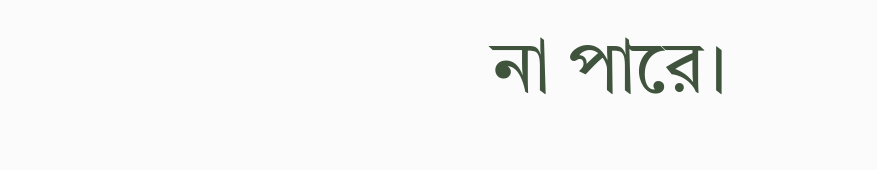না পারে।